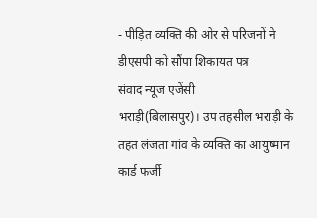- पीड़ित व्यक्ति की ओर से परिजनों ने डीएसपी को सौंपा शिकायत पत्र
संवाद न्यूज एजेंसी
भराड़ी(बिलासपुर)। उप तहसील भराड़ी के तहत लंजता गांव के व्यक्ति का आयुष्मान कार्ड फर्जी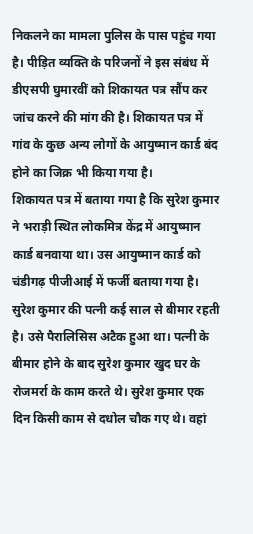निकलने का मामला पुलिस के पास पहुंच गया है। पीड़ित व्यक्ति के परिजनों ने इस संबंध में डीएसपी घुमारवीं को शिकायत पत्र सौंप कर जांच करने की मांग की है। शिकायत पत्र में गांव के कुछ अन्य लोगों के आयुष्मान कार्ड बंद होने का जिक्र भी किया गया है।
शिकायत पत्र में बताया गया है कि सुरेश कुमार ने भराड़ी स्थित लोकमित्र केंद्र में आयुष्मान कार्ड बनवाया था। उस आयुष्मान कार्ड को चंडीगढ़ पीजीआई में फर्जी बताया गया है। सुरेश कुमार की पत्नी कई साल से बीमार रहती है। उसे पैरालिसिस अटैक हुआ था। पत्नी के बीमार होने के बाद सुरेश कुमार खुद घर के रोजमर्रा के काम करते थे। सुरेश कुमार एक दिन किसी काम से दधोल चौक गए थे। वहां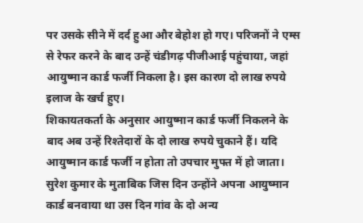पर उसके सीने में दर्द हुआ और बेहोश हो गए। परिजनों ने एम्स से रेफर करने के बाद उन्हें चंडीगढ़ पीजीआई पहुंचाया, जहां आयुष्मान कार्ड फर्जी निकला है। इस कारण दो लाख रुपये इलाज के खर्च हुए।
शिकायतकर्ता के अनुसार आयुष्मान कार्ड फर्जी निकलने के बाद अब उन्हें रिश्तेदारों के दो लाख रुपये चुकाने हैं। यदि आयुष्मान कार्ड फर्जी न होता तो उपचार मुफ्त में हो जाता। सुरेश कुमार के मुताबिक जिस दिन उन्होंने अपना आयुष्मान कार्ड बनवाया था उस दिन गांव के दो अन्य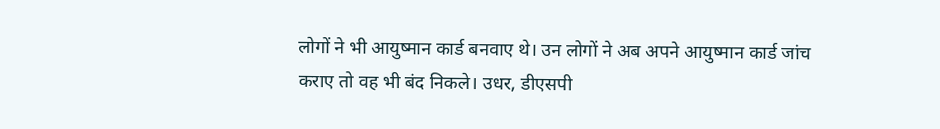लोगों ने भी आयुष्मान कार्ड बनवाए थे। उन लोगों ने अब अपने आयुष्मान कार्ड जांच कराए तो वह भी बंद निकले। उधर, डीएसपी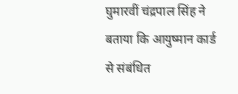घुमारवीं चंद्रपाल सिंह ने बताया कि आयुष्मान कार्ड से संबंधित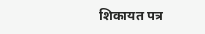शिकायत पत्र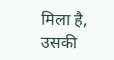मिला है, उसकी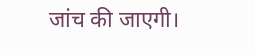जांच की जाएगी।